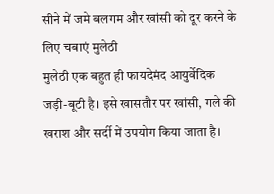सीने में जमे बलगम और खांसी को दूर करने के लिए चबाएं मुलेठी
मुलेठी एक बहुत ही फायदेमंद आयुर्वेदिक जड़ी-बूटी है। इसे खासतौर पर खांसी, गले की खराश और सर्दी में उपयोग किया जाता है।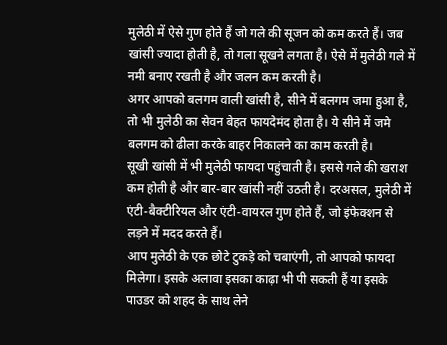मुलेठी में ऐसे गुण होते हैं जो गले की सूजन को कम करते हैं। जब खांसी ज्यादा होती है, तो गला सूखने लगता है। ऐसे में मुलेठी गले में नमी बनाए रखती है और जलन कम करती है।
अगर आपको बलगम वाली खांसी है, सीने में बलगम जमा हुआ है, तो भी मुलेठी का सेवन बेहत फायदेमंद होता है। ये सीने में जमे बलगम को ढीला करके बाहर निकालने का काम करती है।
सूखी खांसी में भी मुलेठी फायदा पहुंचाती है। इससे गले की खराश कम होती है और बार-बार खांसी नहीं उठती है। दरअसल, मुलेठी में एंटी-बैक्टीरियल और एंटी-वायरल गुण होते हैं, जो इंफेक्शन से लड़ने में मदद करते हैं।
आप मुलेठी के एक छोटे टुकड़े को चबाएंगी, तो आपको फायदा मिलेगा। इसके अलावा इसका काढ़ा भी पी सकती हैं या इसके पाउडर को शहद के साथ लेने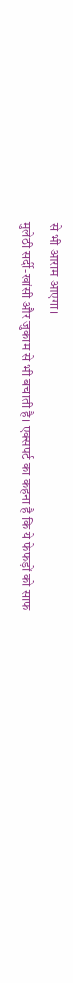से भी आराम आएगा।
मुलेठी सर्दी-खांसी और जुकाम से भी बचाती है। एक्सपर्ट का कहना है कि ये फेफड़ों को साफ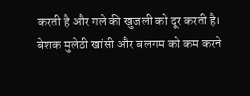करती है और गले की खुजली को दूर करती है।
बेशक मुलेठी खांसी और बलगम को कम करने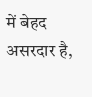में बेहद असरदार है,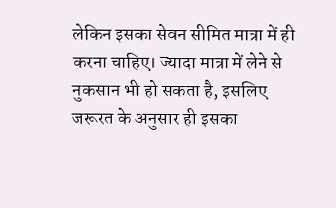लेकिन इसका सेवन सीमित मात्रा में ही करना चाहिए। ज्यादा मात्रा में लेने से नुकसान भी हो सकता है, इसलिए जरूरत के अनुसार ही इसका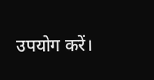उपयोग करें।